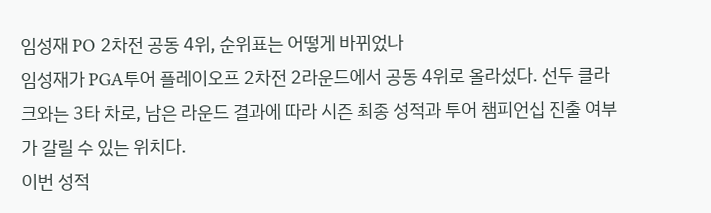임성재 PO 2차전 공동 4위, 순위표는 어떻게 바뀌었나
임성재가 PGA투어 플레이오프 2차전 2라운드에서 공동 4위로 올라섰다. 선두 클라크와는 3타 차로, 남은 라운드 결과에 따라 시즌 최종 성적과 투어 챔피언십 진출 여부가 갈릴 수 있는 위치다.
이번 성적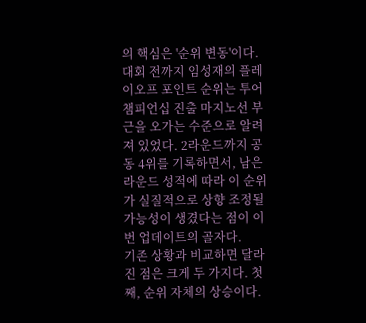의 핵심은 '순위 변동'이다. 대회 전까지 임성재의 플레이오프 포인트 순위는 투어 챔피언십 진출 마지노선 부근을 오가는 수준으로 알려져 있었다. 2라운드까지 공동 4위를 기록하면서, 남은 라운드 성적에 따라 이 순위가 실질적으로 상향 조정될 가능성이 생겼다는 점이 이번 업데이트의 골자다.
기존 상황과 비교하면 달라진 점은 크게 두 가지다. 첫째, 순위 자체의 상승이다.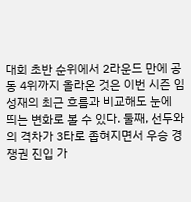대회 초반 순위에서 2라운드 만에 공동 4위까지 올라온 것은 이번 시즌 임성재의 최근 흐름과 비교해도 눈에 띄는 변화로 볼 수 있다. 둘째, 선두와의 격차가 3타로 좁혀지면서 우승 경쟁권 진입 가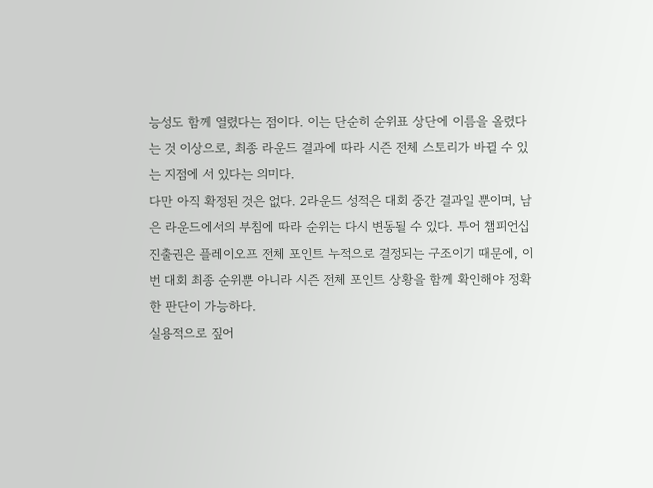능성도 함께 열렸다는 점이다. 이는 단순히 순위표 상단에 이름을 올렸다는 것 이상으로, 최종 라운드 결과에 따라 시즌 전체 스토리가 바뀔 수 있는 지점에 서 있다는 의미다.
다만 아직 확정된 것은 없다. 2라운드 성적은 대회 중간 결과일 뿐이며, 남은 라운드에서의 부침에 따라 순위는 다시 변동될 수 있다. 투어 챔피언십 진출권은 플레이오프 전체 포인트 누적으로 결정되는 구조이기 때문에, 이번 대회 최종 순위뿐 아니라 시즌 전체 포인트 상황을 함께 확인해야 정확한 판단이 가능하다.
실용적으로 짚어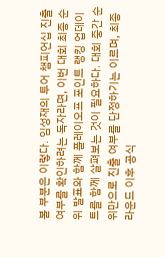볼 부분은 이렇다. 임성재의 투어 챔피언십 진출 여부를 확인하려는 독자라면, 이번 대회 최종 순위 발표와 함께 플레이오프 포인트 랭킹 업데이트를 함께 살펴보는 것이 필요하다. 대회 중간 순위만으로 진출 여부를 단정하기는 이르며, 최종 라운드 이후 공식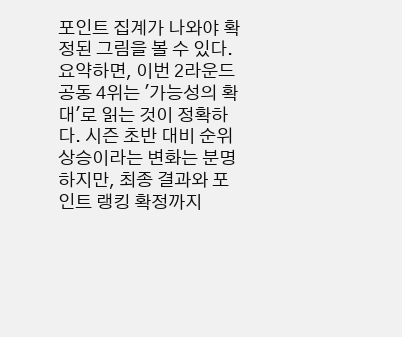포인트 집계가 나와야 확정된 그림을 볼 수 있다.
요약하면, 이번 2라운드 공동 4위는 '가능성의 확대'로 읽는 것이 정확하다. 시즌 초반 대비 순위 상승이라는 변화는 분명하지만, 최종 결과와 포인트 랭킹 확정까지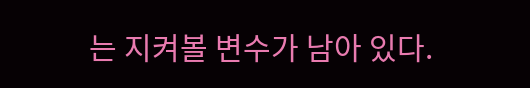는 지켜볼 변수가 남아 있다.